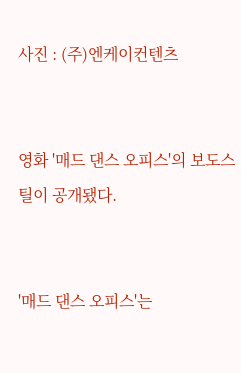사진 : (주)엔케이컨텐츠


영화 '매드 댄스 오피스'의 보도스틸이 공개됐다.


'매드 댄스 오피스'는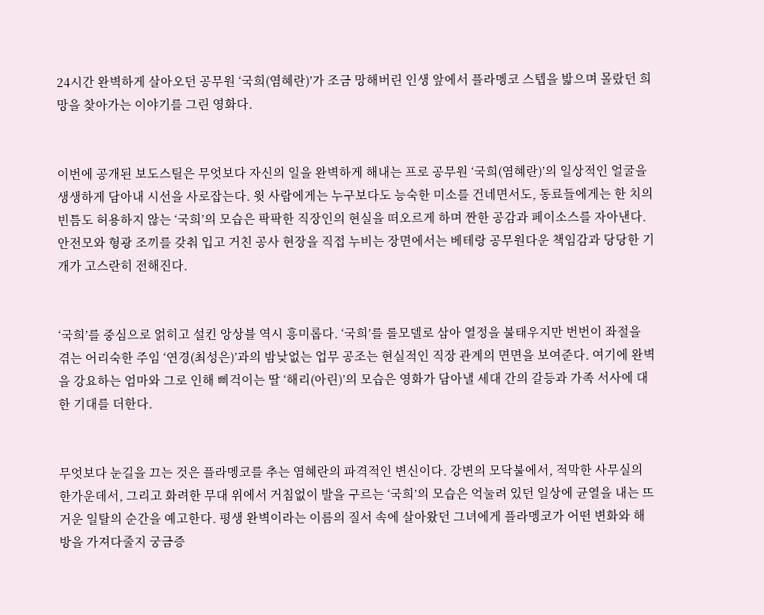24시간 완벽하게 살아오던 공무원 ‘국희(염혜란)’가 조금 망해버린 인생 앞에서 플라멩코 스텝을 밟으며 몰랐던 희망을 찾아가는 이야기를 그린 영화다.


이번에 공개된 보도스틸은 무엇보다 자신의 일을 완벽하게 해내는 프로 공무원 ‘국희(염혜란)’의 일상적인 얼굴을 생생하게 담아내 시선을 사로잡는다. 윗 사람에게는 누구보다도 능숙한 미소를 건네면서도, 동료들에게는 한 치의 빈틈도 허용하지 않는 ‘국희’의 모습은 팍팍한 직장인의 현실을 떠오르게 하며 짠한 공감과 페이소스를 자아낸다. 안전모와 형광 조끼를 갖춰 입고 거친 공사 현장을 직접 누비는 장면에서는 베테랑 공무원다운 책임감과 당당한 기개가 고스란히 전해진다.


‘국희’를 중심으로 얽히고 설킨 앙상블 역시 흥미롭다. ‘국희’를 롤모델로 삼아 열정을 불태우지만 번번이 좌절을 겪는 어리숙한 주임 ‘연경(최성은)’과의 밤낮없는 업무 공조는 현실적인 직장 관계의 면면을 보여준다. 여기에 완벽을 강요하는 엄마와 그로 인해 삐걱이는 딸 ‘해리(아린)’의 모습은 영화가 담아낼 세대 간의 갈등과 가족 서사에 대한 기대를 더한다.


무엇보다 눈길을 끄는 것은 플라멩코를 추는 염혜란의 파격적인 변신이다. 강변의 모닥불에서, 적막한 사무실의 한가운데서, 그리고 화려한 무대 위에서 거침없이 발을 구르는 ‘국희’의 모습은 억눌려 있던 일상에 균열을 내는 뜨거운 일탈의 순간을 예고한다. 평생 완벽이라는 이름의 질서 속에 살아왔던 그녀에게 플라멩코가 어떤 변화와 해방을 가져다줄지 궁금증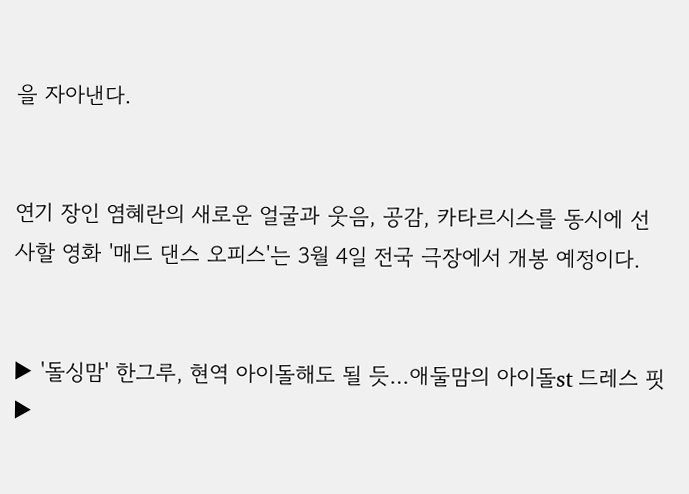을 자아낸다.


연기 장인 염혜란의 새로운 얼굴과 웃음, 공감, 카타르시스를 동시에 선사할 영화 '매드 댄스 오피스'는 3월 4일 전국 극장에서 개봉 예정이다.


▶ '돌싱맘' 한그루, 현역 아이돌해도 될 듯…애둘맘의 아이돌st 드레스 핏
▶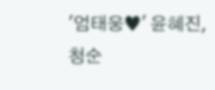'엄태웅♥' 윤혜진, 청순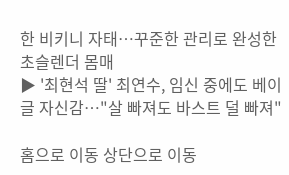한 비키니 자태…꾸준한 관리로 완성한 초슬렌더 몸매
▶ '최현석 딸' 최연수, 임신 중에도 베이글 자신감…"살 빠져도 바스트 덜 빠져"

홈으로 이동 상단으로 이동